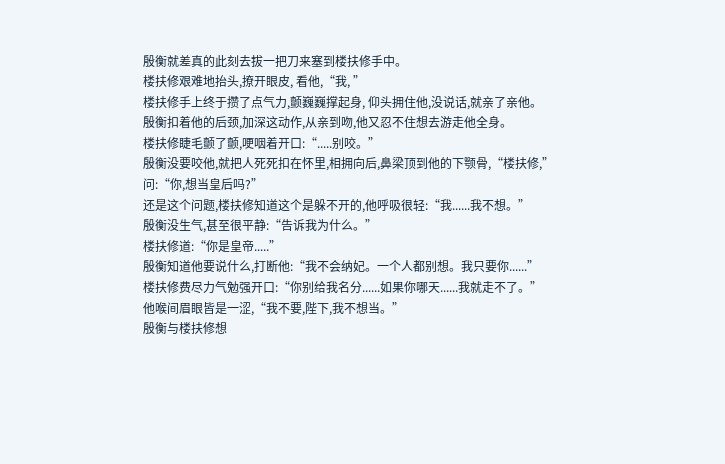殷衡就差真的此刻去拔一把刀来塞到楼扶修手中。
楼扶修艰难地抬头,撩开眼皮, 看他,“我, ”
楼扶修手上终于攒了点气力,颤巍巍撑起身, 仰头拥住他,没说话,就亲了亲他。
殷衡扣着他的后颈,加深这动作,从亲到吻,他又忍不住想去游走他全身。
楼扶修睫毛颤了颤,哽咽着开口:“.....别咬。”
殷衡没要咬他,就把人死死扣在怀里,相拥向后,鼻梁顶到他的下颚骨,“楼扶修,”
问:“你,想当皇后吗?”
还是这个问题,楼扶修知道这个是躲不开的,他呼吸很轻:“我......我不想。”
殷衡没生气,甚至很平静:“告诉我为什么。”
楼扶修道:“你是皇帝.....”
殷衡知道他要说什么,打断他:“我不会纳妃。一个人都别想。我只要你......”
楼扶修费尽力气勉强开口:“你别给我名分......如果你哪天......我就走不了。”
他喉间眉眼皆是一涩,“我不要,陛下,我不想当。”
殷衡与楼扶修想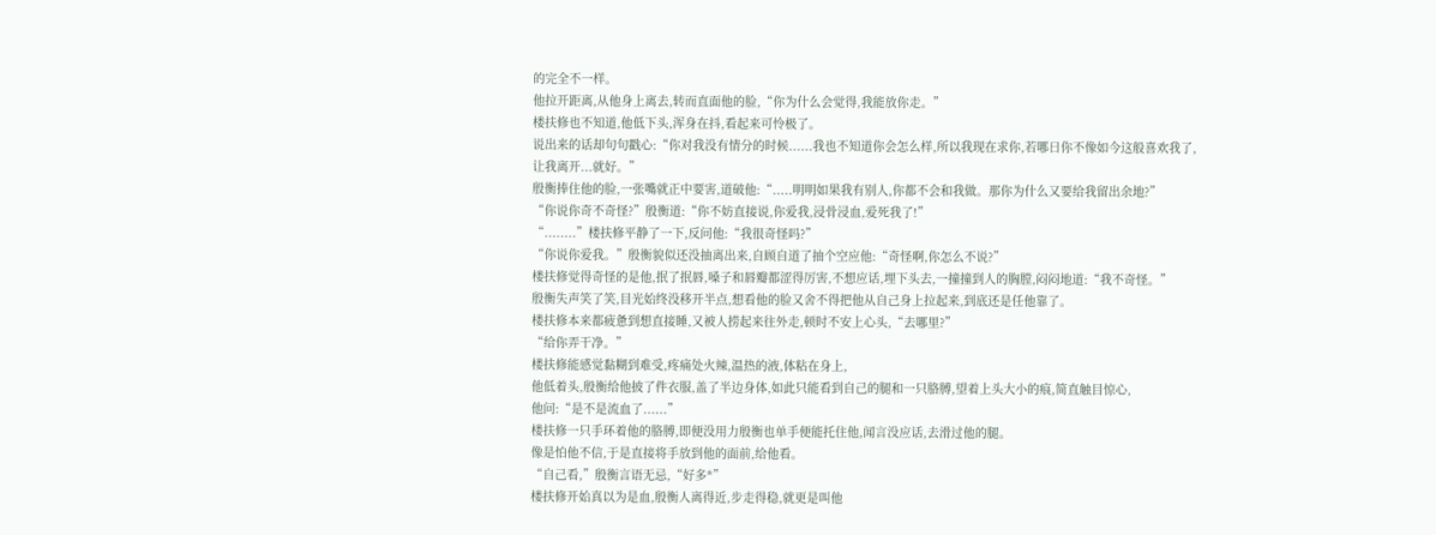的完全不一样。
他拉开距离,从他身上离去,转而直面他的脸,“你为什么会觉得,我能放你走。”
楼扶修也不知道,他低下头,浑身在抖,看起来可怜极了。
说出来的话却句句戳心:“你对我没有情分的时候......我也不知道你会怎么样,所以我现在求你,若哪日你不像如今这般喜欢我了,让我离开...就好。”
殷衡捧住他的脸,一张嘴就正中要害,道破他:“.....明明如果我有别人,你都不会和我做。那你为什么又要给我留出余地?”
“你说你奇不奇怪?”殷衡道:“你不妨直接说,你爱我,浸骨浸血,爱死我了!”
“........”楼扶修平静了一下,反问他:“我很奇怪吗?”
“你说你爱我。”殷衡貌似还没抽离出来,自顾自道了抽个空应他:“奇怪啊,你怎么不说?”
楼扶修觉得奇怪的是他,抿了抿唇,嗓子和唇瓣都涩得厉害,不想应话,埋下头去,一撞撞到人的胸膛,闷闷地道:“我不奇怪。”
殷衡失声笑了笑,目光始终没移开半点,想看他的脸又舍不得把他从自己身上拉起来,到底还是任他靠了。
楼扶修本来都疲惫到想直接睡,又被人捞起来往外走,顿时不安上心头,“去哪里?”
“给你弄干净。”
楼扶修能感觉黏糊到难受,疼痛处火辣,温热的液,体粘在身上,
他低着头,殷衡给他披了件衣服,盖了半边身体,如此只能看到自己的腿和一只胳膊,望着上头大小的痕,简直触目惊心,
他问:“是不是流血了......”
楼扶修一只手环着他的胳膊,即便没用力殷衡也单手便能托住他,闻言没应话,去滑过他的腿。
像是怕他不信,于是直接将手放到他的面前,给他看。
“自己看,”殷衡言语无忌,“好多*”
楼扶修开始真以为是血,殷衡人离得近,步走得稳,就更是叫他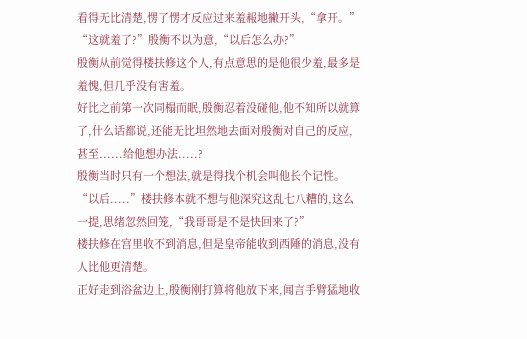看得无比清楚,愣了愣才反应过来羞赧地撇开头,“拿开。”
“这就羞了?”殷衡不以为意,“以后怎么办?”
殷衡从前觉得楼扶修这个人,有点意思的是他很少羞,最多是羞愧,但几乎没有害羞。
好比之前第一次同榻而眠,殷衡忍着没碰他,他不知所以就算了,什么话都说,还能无比坦然地去面对殷衡对自己的反应,甚至......给他想办法.....?
殷衡当时只有一个想法,就是得找个机会叫他长个记性。
“以后.....”楼扶修本就不想与他深究这乱七八糟的,这么一提,思绪忽然回笼,“我哥哥是不是快回来了?”
楼扶修在宫里收不到消息,但是皇帝能收到西陲的消息,没有人比他更清楚。
正好走到浴盆边上,殷衡刚打算将他放下来,闻言手臂猛地收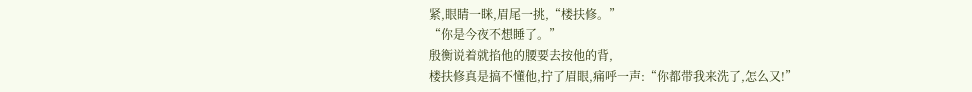紧,眼睛一眯,眉尾一挑,“楼扶修。”
“你是今夜不想睡了。”
殷衡说着就掐他的腰要去按他的背,
楼扶修真是搞不懂他,拧了眉眼,痛呼一声:“你都带我来洗了,怎么又!”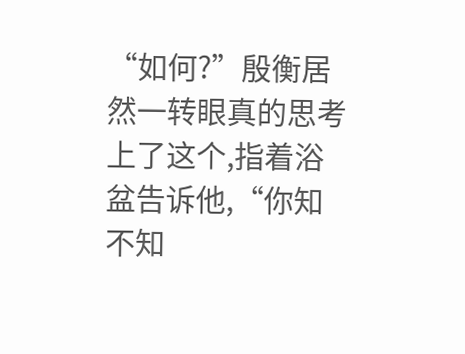“如何?”殷衡居然一转眼真的思考上了这个,指着浴盆告诉他,“你知不知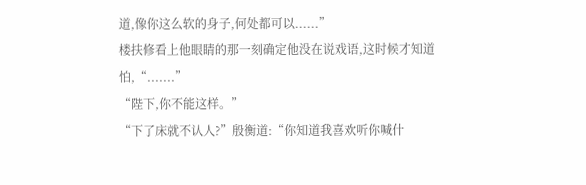道,像你这么软的身子,何处都可以......”
楼扶修看上他眼睛的那一刻确定他没在说戏语,这时候才知道怕,“.......”
“陛下,你不能这样。”
“下了床就不认人?”殷衡道:“你知道我喜欢听你喊什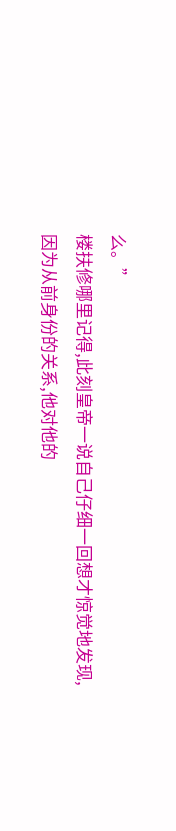么。”
楼扶修哪里记得,此刻皇帝一说自己仔细一回想才惊觉地发现,因为从前身份的关系,他对他的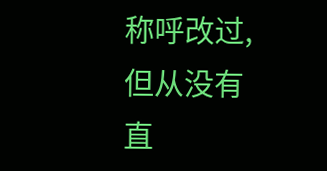称呼改过,但从没有直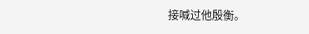接喊过他殷衡。